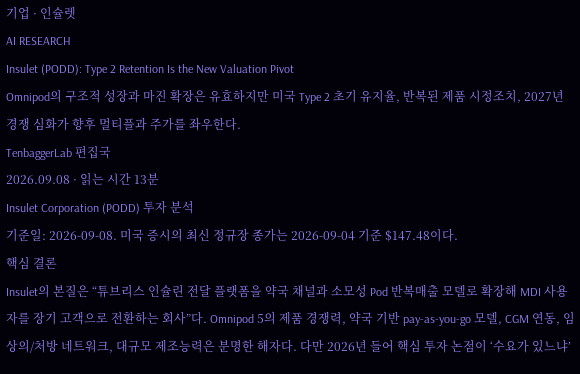기업 · 인슐렛
AI RESEARCH
Insulet (PODD): Type 2 Retention Is the New Valuation Pivot
Omnipod의 구조적 성장과 마진 확장은 유효하지만 미국 Type 2 초기 유지율, 반복된 제품 시정조치, 2027년 경쟁 심화가 향후 멀티플과 주가를 좌우한다.
TenbaggerLab 편집국
2026.09.08 · 읽는 시간 13분
Insulet Corporation (PODD) 투자 분석
기준일: 2026-09-08. 미국 증시의 최신 정규장 종가는 2026-09-04 기준 $147.48이다.
핵심 결론
Insulet의 본질은 “튜브리스 인슐린 전달 플랫폼을 약국 채널과 소모성 Pod 반복매출 모델로 확장해 MDI 사용자를 장기 고객으로 전환하는 회사”다. Omnipod 5의 제품 경쟁력, 약국 기반 pay-as-you-go 모델, CGM 연동, 임상의/처방 네트워크, 대규모 제조능력은 분명한 해자다. 다만 2026년 들어 핵심 투자 논점이 ‘수요가 있느냐’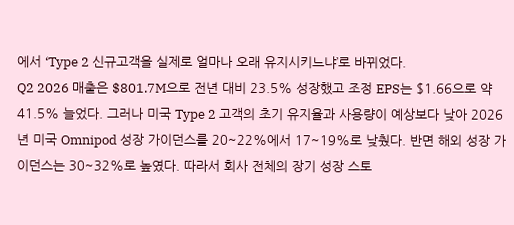에서 ‘Type 2 신규고객을 실제로 얼마나 오래 유지시키느냐’로 바뀌었다.
Q2 2026 매출은 $801.7M으로 전년 대비 23.5% 성장했고 조정 EPS는 $1.66으로 약 41.5% 늘었다. 그러나 미국 Type 2 고객의 초기 유지율과 사용량이 예상보다 낮아 2026년 미국 Omnipod 성장 가이던스를 20~22%에서 17~19%로 낮췄다. 반면 해외 성장 가이던스는 30~32%로 높였다. 따라서 회사 전체의 장기 성장 스토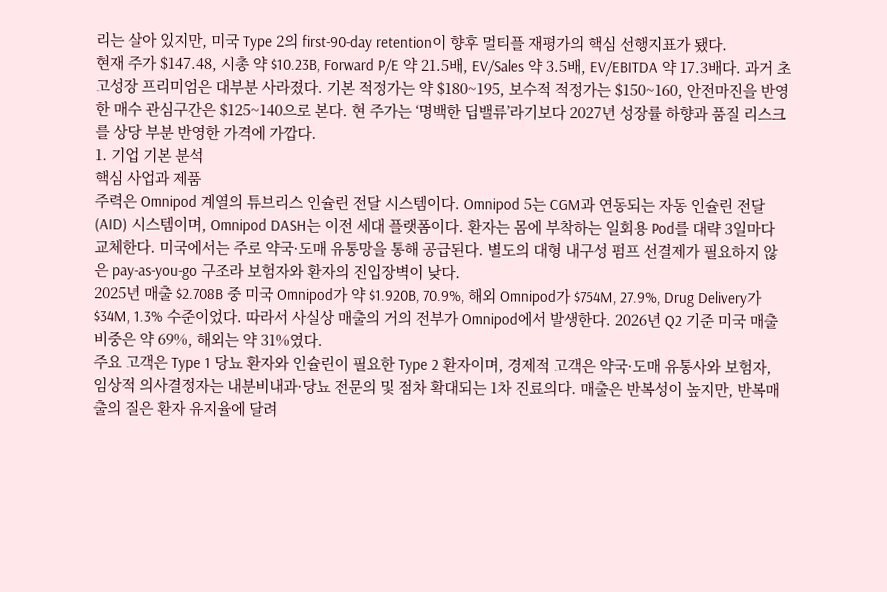리는 살아 있지만, 미국 Type 2의 first-90-day retention이 향후 멀티플 재평가의 핵심 선행지표가 됐다.
현재 주가 $147.48, 시총 약 $10.23B, Forward P/E 약 21.5배, EV/Sales 약 3.5배, EV/EBITDA 약 17.3배다. 과거 초고성장 프리미엄은 대부분 사라졌다. 기본 적정가는 약 $180~195, 보수적 적정가는 $150~160, 안전마진을 반영한 매수 관심구간은 $125~140으로 본다. 현 주가는 ‘명백한 딥밸류’라기보다 2027년 성장률 하향과 품질 리스크를 상당 부분 반영한 가격에 가깝다.
1. 기업 기본 분석
핵심 사업과 제품
주력은 Omnipod 계열의 튜브리스 인슐린 전달 시스템이다. Omnipod 5는 CGM과 연동되는 자동 인슐린 전달(AID) 시스템이며, Omnipod DASH는 이전 세대 플랫폼이다. 환자는 몸에 부착하는 일회용 Pod를 대략 3일마다 교체한다. 미국에서는 주로 약국·도매 유통망을 통해 공급된다. 별도의 대형 내구성 펌프 선결제가 필요하지 않은 pay-as-you-go 구조라 보험자와 환자의 진입장벽이 낮다.
2025년 매출 $2.708B 중 미국 Omnipod가 약 $1.920B, 70.9%, 해외 Omnipod가 $754M, 27.9%, Drug Delivery가 $34M, 1.3% 수준이었다. 따라서 사실상 매출의 거의 전부가 Omnipod에서 발생한다. 2026년 Q2 기준 미국 매출 비중은 약 69%, 해외는 약 31%였다.
주요 고객은 Type 1 당뇨 환자와 인슐린이 필요한 Type 2 환자이며, 경제적 고객은 약국·도매 유통사와 보험자, 임상적 의사결정자는 내분비내과·당뇨 전문의 및 점차 확대되는 1차 진료의다. 매출은 반복성이 높지만, 반복매출의 질은 환자 유지율에 달려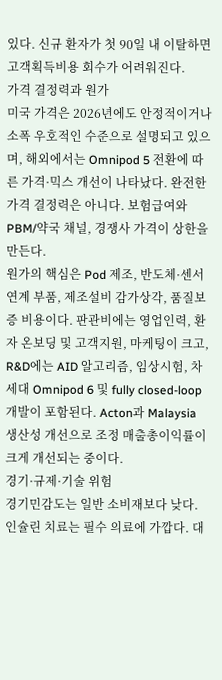있다. 신규 환자가 첫 90일 내 이탈하면 고객획득비용 회수가 어려워진다.
가격 결정력과 원가
미국 가격은 2026년에도 안정적이거나 소폭 우호적인 수준으로 설명되고 있으며, 해외에서는 Omnipod 5 전환에 따른 가격·믹스 개선이 나타났다. 완전한 가격 결정력은 아니다. 보험급여와 PBM/약국 채널, 경쟁사 가격이 상한을 만든다.
원가의 핵심은 Pod 제조, 반도체·센서 연계 부품, 제조설비 감가상각, 품질보증 비용이다. 판관비에는 영업인력, 환자 온보딩 및 고객지원, 마케팅이 크고, R&D에는 AID 알고리즘, 임상시험, 차세대 Omnipod 6 및 fully closed-loop 개발이 포함된다. Acton과 Malaysia 생산성 개선으로 조정 매출총이익률이 크게 개선되는 중이다.
경기·규제·기술 위험
경기민감도는 일반 소비재보다 낮다. 인슐린 치료는 필수 의료에 가깝다. 대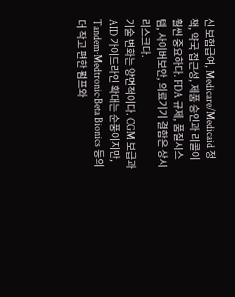신 보험급여, Medicare/Medicaid 정책, 약국 접근성, 제품 승인과 리콜이 훨씬 중요하다. FDA 규제, 품질시스템, 사이버보안, 의료기기 결함은 상시 리스크다.
기술 변화는 양면적이다. CGM 보급과 AID 가이드라인 확대는 순풍이지만, Tandem·Medtronic·Beta Bionics 등의 더 작고 편한 펌프와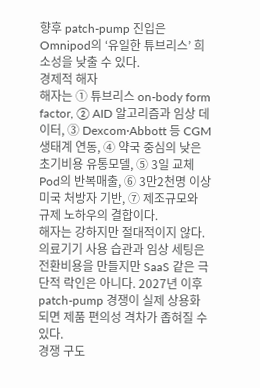향후 patch-pump 진입은 Omnipod의 ‘유일한 튜브리스’ 희소성을 낮출 수 있다.
경제적 해자
해자는 ① 튜브리스 on-body form factor, ② AID 알고리즘과 임상 데이터, ③ Dexcom·Abbott 등 CGM 생태계 연동, ④ 약국 중심의 낮은 초기비용 유통모델, ⑤ 3일 교체 Pod의 반복매출, ⑥ 3만2천명 이상 미국 처방자 기반, ⑦ 제조규모와 규제 노하우의 결합이다.
해자는 강하지만 절대적이지 않다. 의료기기 사용 습관과 임상 세팅은 전환비용을 만들지만 SaaS 같은 극단적 락인은 아니다. 2027년 이후 patch-pump 경쟁이 실제 상용화되면 제품 편의성 격차가 좁혀질 수 있다.
경쟁 구도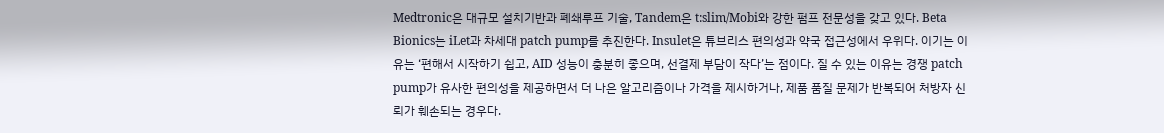Medtronic은 대규모 설치기반과 폐쇄루프 기술, Tandem은 t:slim/Mobi와 강한 펌프 전문성을 갖고 있다. Beta Bionics는 iLet과 차세대 patch pump를 추진한다. Insulet은 튜브리스 편의성과 약국 접근성에서 우위다. 이기는 이유는 ‘편해서 시작하기 쉽고, AID 성능이 충분히 좋으며, 선결제 부담이 작다’는 점이다. 질 수 있는 이유는 경쟁 patch pump가 유사한 편의성을 제공하면서 더 나은 알고리즘이나 가격을 제시하거나, 제품 품질 문제가 반복되어 처방자 신뢰가 훼손되는 경우다.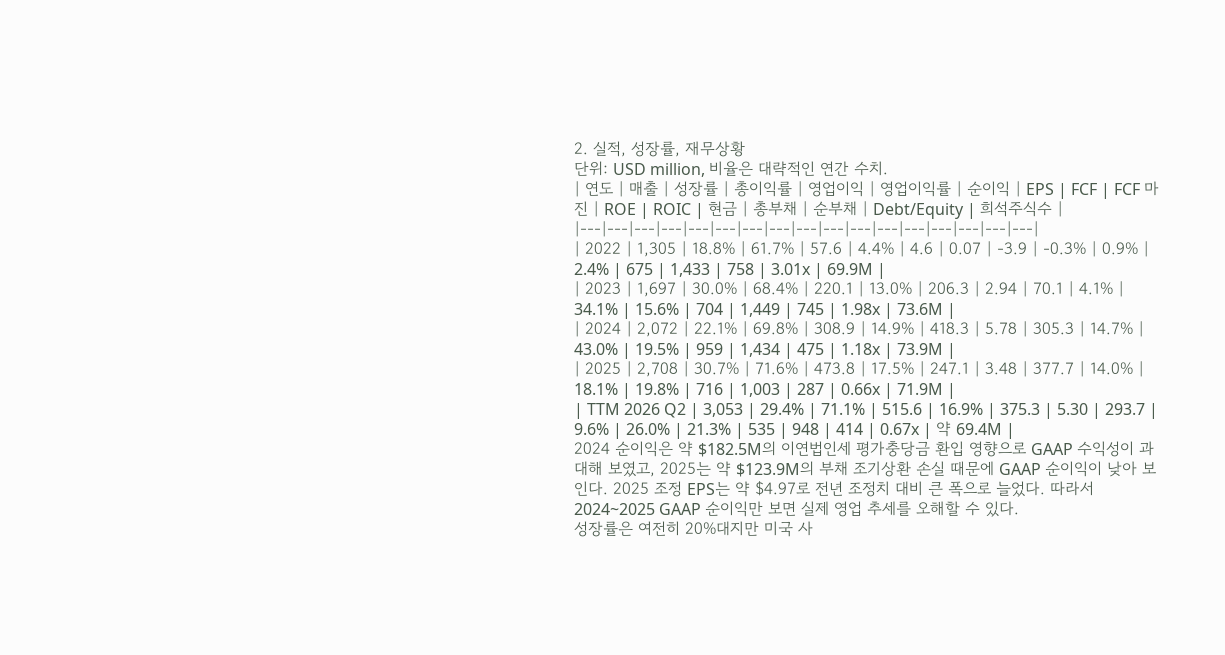2. 실적, 성장률, 재무상황
단위: USD million, 비율은 대략적인 연간 수치.
| 연도 | 매출 | 성장률 | 총이익률 | 영업이익 | 영업이익률 | 순이익 | EPS | FCF | FCF 마진 | ROE | ROIC | 현금 | 총부채 | 순부채 | Debt/Equity | 희석주식수 |
|---|---|---|---|---|---|---|---|---|---|---|---|---|---|---|---|---|
| 2022 | 1,305 | 18.8% | 61.7% | 57.6 | 4.4% | 4.6 | 0.07 | -3.9 | -0.3% | 0.9% | 2.4% | 675 | 1,433 | 758 | 3.01x | 69.9M |
| 2023 | 1,697 | 30.0% | 68.4% | 220.1 | 13.0% | 206.3 | 2.94 | 70.1 | 4.1% | 34.1% | 15.6% | 704 | 1,449 | 745 | 1.98x | 73.6M |
| 2024 | 2,072 | 22.1% | 69.8% | 308.9 | 14.9% | 418.3 | 5.78 | 305.3 | 14.7% | 43.0% | 19.5% | 959 | 1,434 | 475 | 1.18x | 73.9M |
| 2025 | 2,708 | 30.7% | 71.6% | 473.8 | 17.5% | 247.1 | 3.48 | 377.7 | 14.0% | 18.1% | 19.8% | 716 | 1,003 | 287 | 0.66x | 71.9M |
| TTM 2026 Q2 | 3,053 | 29.4% | 71.1% | 515.6 | 16.9% | 375.3 | 5.30 | 293.7 | 9.6% | 26.0% | 21.3% | 535 | 948 | 414 | 0.67x | 약 69.4M |
2024 순이익은 약 $182.5M의 이연법인세 평가충당금 환입 영향으로 GAAP 수익성이 과대해 보였고, 2025는 약 $123.9M의 부채 조기상환 손실 때문에 GAAP 순이익이 낮아 보인다. 2025 조정 EPS는 약 $4.97로 전년 조정치 대비 큰 폭으로 늘었다. 따라서 2024~2025 GAAP 순이익만 보면 실제 영업 추세를 오해할 수 있다.
성장률은 여전히 20%대지만 미국 사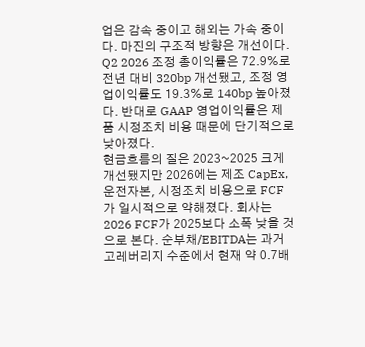업은 감속 중이고 해외는 가속 중이다. 마진의 구조적 방향은 개선이다. Q2 2026 조정 총이익률은 72.9%로 전년 대비 320bp 개선됐고, 조정 영업이익률도 19.3%로 140bp 높아졌다. 반대로 GAAP 영업이익률은 제품 시정조치 비용 때문에 단기적으로 낮아졌다.
현금흐름의 질은 2023~2025 크게 개선됐지만 2026에는 제조 CapEx, 운전자본, 시정조치 비용으로 FCF가 일시적으로 약해졌다. 회사는 2026 FCF가 2025보다 소폭 낮을 것으로 본다. 순부채/EBITDA는 과거 고레버리지 수준에서 현재 약 0.7배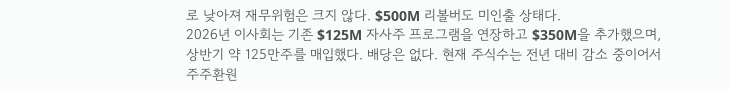로 낮아져 재무위험은 크지 않다. $500M 리볼버도 미인출 상태다.
2026년 이사회는 기존 $125M 자사주 프로그램을 연장하고 $350M을 추가했으며, 상반기 약 125만주를 매입했다. 배당은 없다. 현재 주식수는 전년 대비 감소 중이어서 주주환원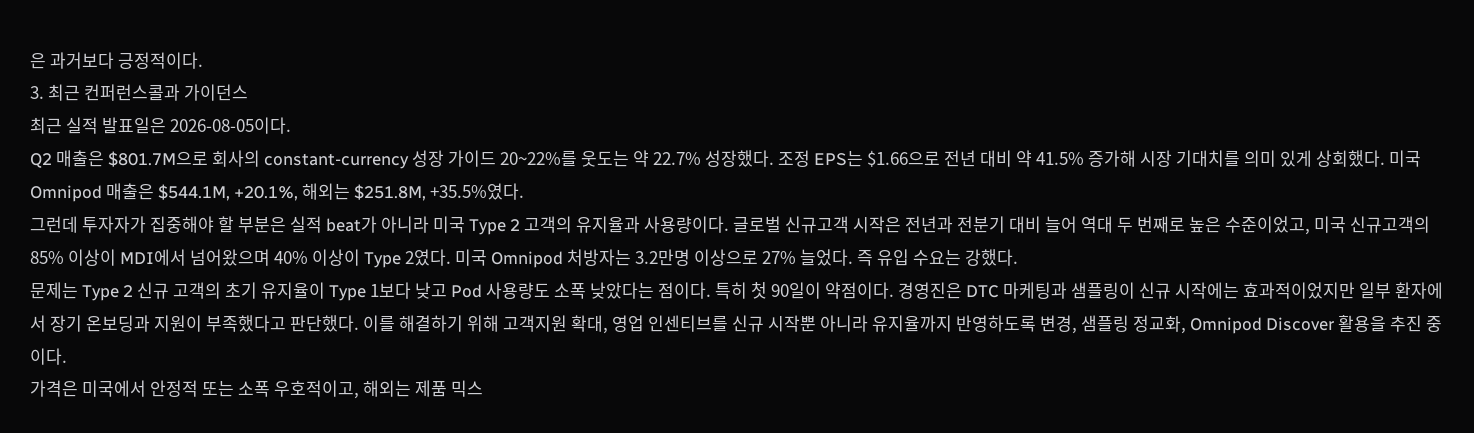은 과거보다 긍정적이다.
3. 최근 컨퍼런스콜과 가이던스
최근 실적 발표일은 2026-08-05이다.
Q2 매출은 $801.7M으로 회사의 constant-currency 성장 가이드 20~22%를 웃도는 약 22.7% 성장했다. 조정 EPS는 $1.66으로 전년 대비 약 41.5% 증가해 시장 기대치를 의미 있게 상회했다. 미국 Omnipod 매출은 $544.1M, +20.1%, 해외는 $251.8M, +35.5%였다.
그런데 투자자가 집중해야 할 부분은 실적 beat가 아니라 미국 Type 2 고객의 유지율과 사용량이다. 글로벌 신규고객 시작은 전년과 전분기 대비 늘어 역대 두 번째로 높은 수준이었고, 미국 신규고객의 85% 이상이 MDI에서 넘어왔으며 40% 이상이 Type 2였다. 미국 Omnipod 처방자는 3.2만명 이상으로 27% 늘었다. 즉 유입 수요는 강했다.
문제는 Type 2 신규 고객의 초기 유지율이 Type 1보다 낮고 Pod 사용량도 소폭 낮았다는 점이다. 특히 첫 90일이 약점이다. 경영진은 DTC 마케팅과 샘플링이 신규 시작에는 효과적이었지만 일부 환자에서 장기 온보딩과 지원이 부족했다고 판단했다. 이를 해결하기 위해 고객지원 확대, 영업 인센티브를 신규 시작뿐 아니라 유지율까지 반영하도록 변경, 샘플링 정교화, Omnipod Discover 활용을 추진 중이다.
가격은 미국에서 안정적 또는 소폭 우호적이고, 해외는 제품 믹스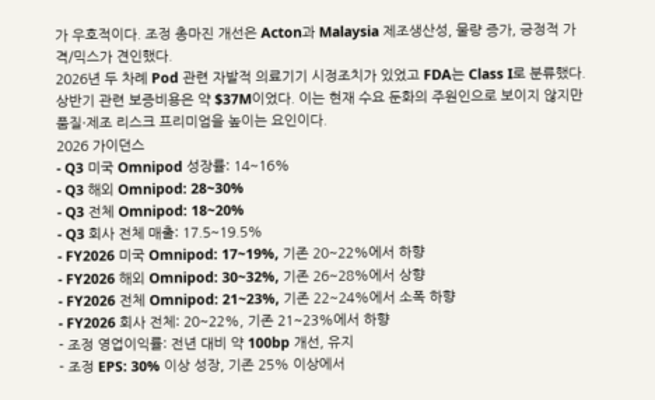가 우호적이다. 조정 총마진 개선은 Acton과 Malaysia 제조생산성, 물량 증가, 긍정적 가격/믹스가 견인했다.
2026년 두 차례 Pod 관련 자발적 의료기기 시정조치가 있었고 FDA는 Class I로 분류했다. 상반기 관련 보증비용은 약 $37M이었다. 이는 현재 수요 둔화의 주원인으로 보이지 않지만 품질·제조 리스크 프리미엄을 높이는 요인이다.
2026 가이던스
- Q3 미국 Omnipod 성장률: 14~16%
- Q3 해외 Omnipod: 28~30%
- Q3 전체 Omnipod: 18~20%
- Q3 회사 전체 매출: 17.5~19.5%
- FY2026 미국 Omnipod: 17~19%, 기존 20~22%에서 하향
- FY2026 해외 Omnipod: 30~32%, 기존 26~28%에서 상향
- FY2026 전체 Omnipod: 21~23%, 기존 22~24%에서 소폭 하향
- FY2026 회사 전체: 20~22%, 기존 21~23%에서 하향
- 조정 영업이익률: 전년 대비 약 100bp 개선, 유지
- 조정 EPS: 30% 이상 성장, 기존 25% 이상에서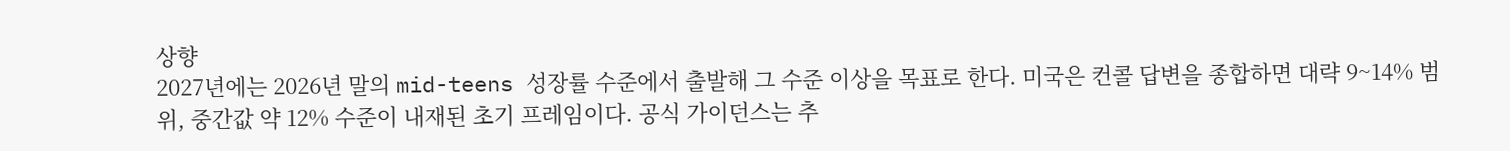상향
2027년에는 2026년 말의 mid-teens 성장률 수준에서 출발해 그 수준 이상을 목표로 한다. 미국은 컨콜 답변을 종합하면 대략 9~14% 범위, 중간값 약 12% 수준이 내재된 초기 프레임이다. 공식 가이던스는 추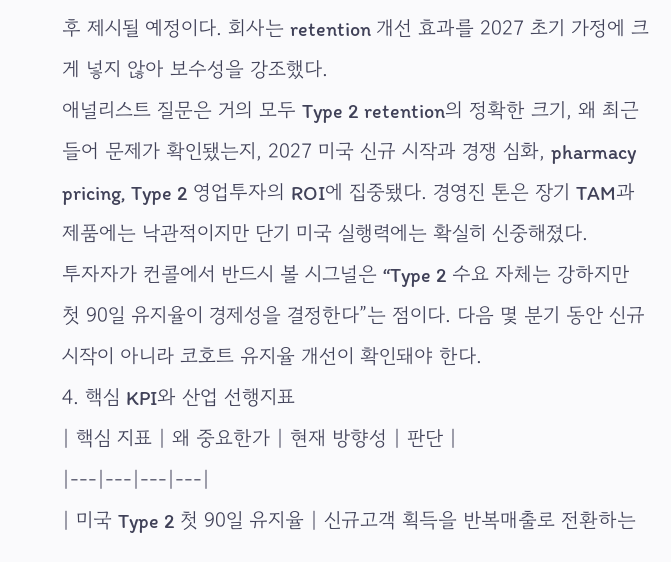후 제시될 예정이다. 회사는 retention 개선 효과를 2027 초기 가정에 크게 넣지 않아 보수성을 강조했다.
애널리스트 질문은 거의 모두 Type 2 retention의 정확한 크기, 왜 최근 들어 문제가 확인됐는지, 2027 미국 신규 시작과 경쟁 심화, pharmacy pricing, Type 2 영업투자의 ROI에 집중됐다. 경영진 톤은 장기 TAM과 제품에는 낙관적이지만 단기 미국 실행력에는 확실히 신중해졌다.
투자자가 컨콜에서 반드시 볼 시그널은 “Type 2 수요 자체는 강하지만 첫 90일 유지율이 경제성을 결정한다”는 점이다. 다음 몇 분기 동안 신규 시작이 아니라 코호트 유지율 개선이 확인돼야 한다.
4. 핵심 KPI와 산업 선행지표
| 핵심 지표 | 왜 중요한가 | 현재 방향성 | 판단 |
|---|---|---|---|
| 미국 Type 2 첫 90일 유지율 | 신규고객 획득을 반복매출로 전환하는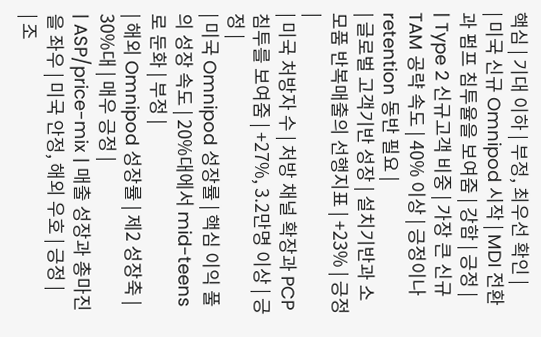핵심 | 기대 이하 | 부정, 최우선 확인 |
| 미국 신규 Omnipod 시작 | MDI 전환과 펌프 침투율을 보여줌 | 강함 | 긍정 |
| Type 2 신규고객 비중 | 가장 큰 신규 TAM 공략 속도 | 40% 이상 | 긍정이나 retention 동반 필요 |
| 글로벌 고객기반 성장 | 설치기반과 소모품 반복매출의 선행지표 | +23% | 긍정 |
| 미국 처방자 수 | 처방 채널 확장과 PCP 침투를 보여줌 | +27%, 3.2만명 이상 | 긍정 |
| 미국 Omnipod 성장률 | 핵심 이익 풀의 성장 속도 | 20%대에서 mid-teens로 둔화 | 부정 |
| 해외 Omnipod 성장률 | 제2 성장축 | 30%대 | 매우 긍정 |
| ASP/price-mix | 매출 성장과 총마진을 좌우 | 미국 안정, 해외 우호 | 긍정 |
| 조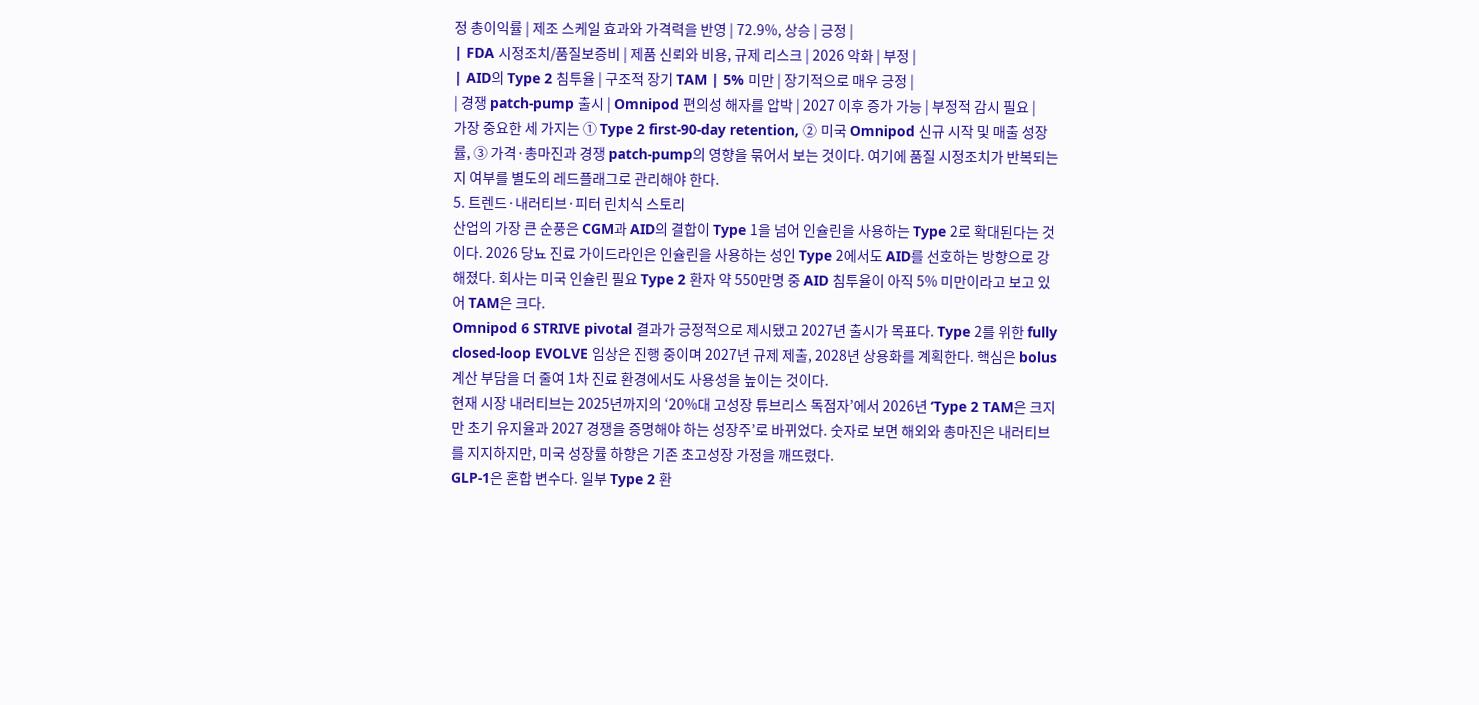정 총이익률 | 제조 스케일 효과와 가격력을 반영 | 72.9%, 상승 | 긍정 |
| FDA 시정조치/품질보증비 | 제품 신뢰와 비용, 규제 리스크 | 2026 악화 | 부정 |
| AID의 Type 2 침투율 | 구조적 장기 TAM | 5% 미만 | 장기적으로 매우 긍정 |
| 경쟁 patch-pump 출시 | Omnipod 편의성 해자를 압박 | 2027 이후 증가 가능 | 부정적 감시 필요 |
가장 중요한 세 가지는 ① Type 2 first-90-day retention, ② 미국 Omnipod 신규 시작 및 매출 성장률, ③ 가격·총마진과 경쟁 patch-pump의 영향을 묶어서 보는 것이다. 여기에 품질 시정조치가 반복되는지 여부를 별도의 레드플래그로 관리해야 한다.
5. 트렌드·내러티브·피터 린치식 스토리
산업의 가장 큰 순풍은 CGM과 AID의 결합이 Type 1을 넘어 인슐린을 사용하는 Type 2로 확대된다는 것이다. 2026 당뇨 진료 가이드라인은 인슐린을 사용하는 성인 Type 2에서도 AID를 선호하는 방향으로 강해졌다. 회사는 미국 인슐린 필요 Type 2 환자 약 550만명 중 AID 침투율이 아직 5% 미만이라고 보고 있어 TAM은 크다.
Omnipod 6 STRIVE pivotal 결과가 긍정적으로 제시됐고 2027년 출시가 목표다. Type 2를 위한 fully closed-loop EVOLVE 임상은 진행 중이며 2027년 규제 제출, 2028년 상용화를 계획한다. 핵심은 bolus 계산 부담을 더 줄여 1차 진료 환경에서도 사용성을 높이는 것이다.
현재 시장 내러티브는 2025년까지의 ‘20%대 고성장 튜브리스 독점자’에서 2026년 ‘Type 2 TAM은 크지만 초기 유지율과 2027 경쟁을 증명해야 하는 성장주’로 바뀌었다. 숫자로 보면 해외와 총마진은 내러티브를 지지하지만, 미국 성장률 하향은 기존 초고성장 가정을 깨뜨렸다.
GLP-1은 혼합 변수다. 일부 Type 2 환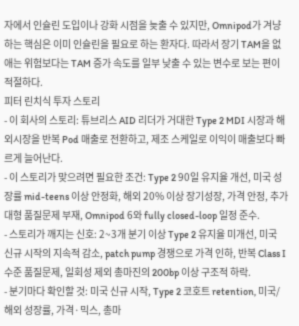자에서 인슐린 도입이나 강화 시점을 늦출 수 있지만, Omnipod가 겨냥하는 핵심은 이미 인슐린을 필요로 하는 환자다. 따라서 장기 TAM을 없애는 위험보다는 TAM 증가 속도를 일부 낮출 수 있는 변수로 보는 편이 적절하다.
피터 린치식 투자 스토리
- 이 회사의 스토리: 튜브리스 AID 리더가 거대한 Type 2 MDI 시장과 해외시장을 반복 Pod 매출로 전환하고, 제조 스케일로 이익이 매출보다 빠르게 늘어난다.
- 이 스토리가 맞으려면 필요한 조건: Type 2 90일 유지율 개선, 미국 성장률 mid-teens 이상 안정화, 해외 20% 이상 장기성장, 가격 안정, 추가 대형 품질문제 부재, Omnipod 6와 fully closed-loop 일정 준수.
- 스토리가 깨지는 신호: 2~3개 분기 이상 Type 2 유지율 미개선, 미국 신규 시작의 지속적 감소, patch pump 경쟁으로 가격 인하, 반복 Class I 수준 품질문제, 일회성 제외 총마진의 200bp 이상 구조적 하락.
- 분기마다 확인할 것: 미국 신규 시작, Type 2 코호트 retention, 미국/해외 성장률, 가격·믹스, 총마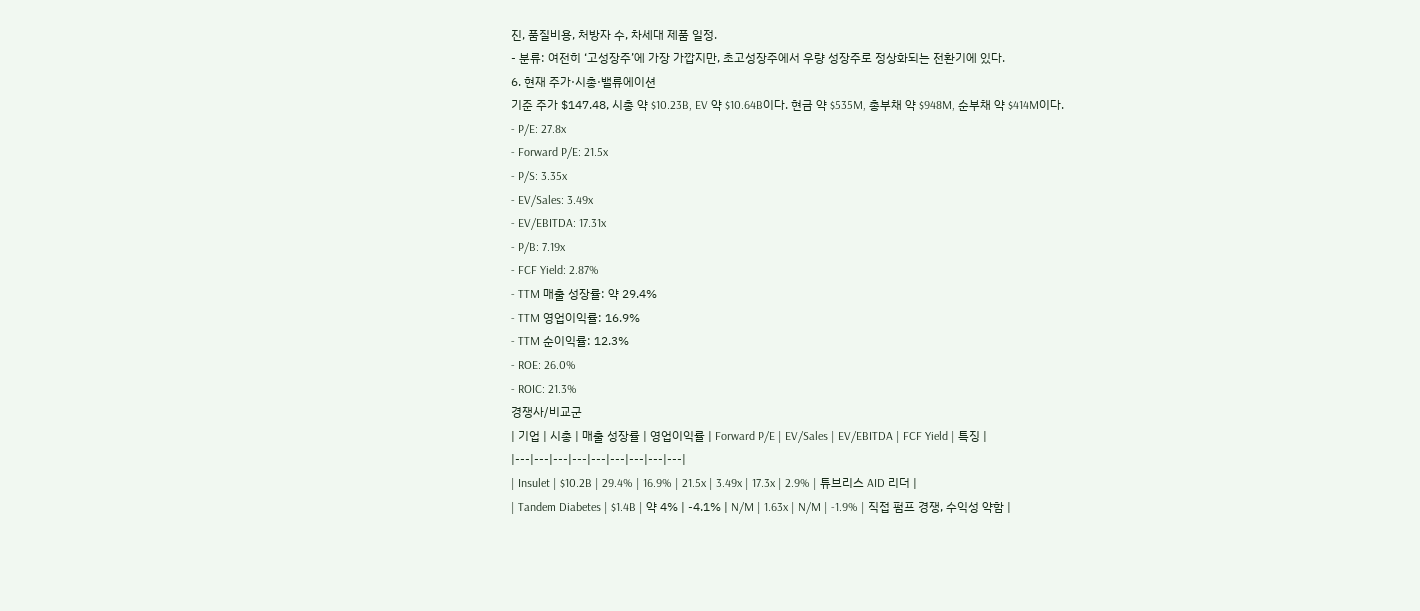진, 품질비용, 처방자 수, 차세대 제품 일정.
- 분류: 여전히 ‘고성장주’에 가장 가깝지만, 초고성장주에서 우량 성장주로 정상화되는 전환기에 있다.
6. 현재 주가·시총·밸류에이션
기준 주가 $147.48, 시총 약 $10.23B, EV 약 $10.64B이다. 현금 약 $535M, 총부채 약 $948M, 순부채 약 $414M이다.
- P/E: 27.8x
- Forward P/E: 21.5x
- P/S: 3.35x
- EV/Sales: 3.49x
- EV/EBITDA: 17.31x
- P/B: 7.19x
- FCF Yield: 2.87%
- TTM 매출 성장률: 약 29.4%
- TTM 영업이익률: 16.9%
- TTM 순이익률: 12.3%
- ROE: 26.0%
- ROIC: 21.3%
경쟁사/비교군
| 기업 | 시총 | 매출 성장률 | 영업이익률 | Forward P/E | EV/Sales | EV/EBITDA | FCF Yield | 특징 |
|---|---|---|---|---|---|---|---|---|
| Insulet | $10.2B | 29.4% | 16.9% | 21.5x | 3.49x | 17.3x | 2.9% | 튜브리스 AID 리더 |
| Tandem Diabetes | $1.4B | 약 4% | -4.1% | N/M | 1.63x | N/M | -1.9% | 직접 펌프 경쟁, 수익성 약함 |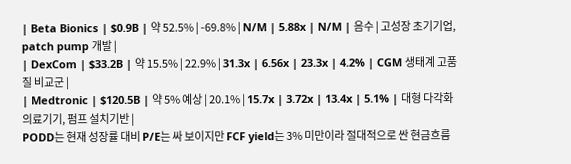| Beta Bionics | $0.9B | 약 52.5% | -69.8% | N/M | 5.88x | N/M | 음수 | 고성장 초기기업, patch pump 개발 |
| DexCom | $33.2B | 약 15.5% | 22.9% | 31.3x | 6.56x | 23.3x | 4.2% | CGM 생태계 고품질 비교군 |
| Medtronic | $120.5B | 약 5% 예상 | 20.1% | 15.7x | 3.72x | 13.4x | 5.1% | 대형 다각화 의료기기, 펌프 설치기반 |
PODD는 현재 성장률 대비 P/E는 싸 보이지만 FCF yield는 3% 미만이라 절대적으로 싼 현금흐름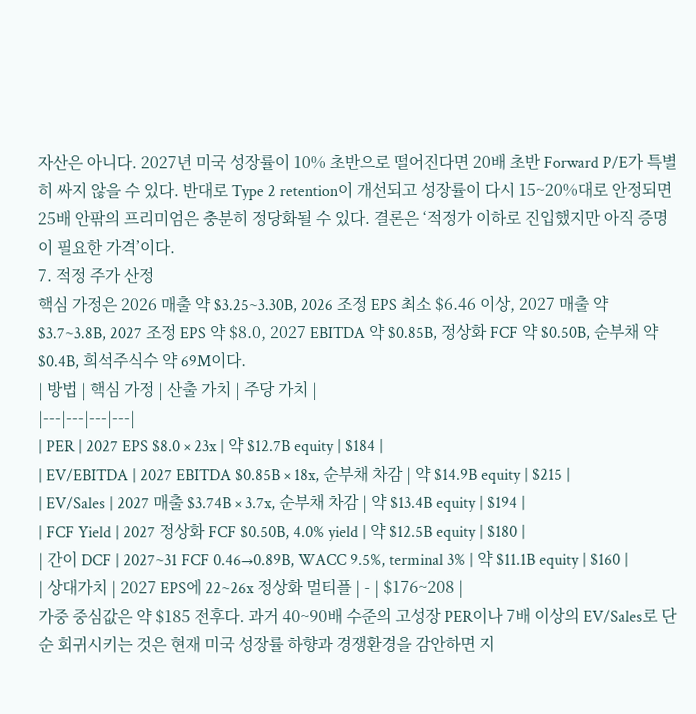자산은 아니다. 2027년 미국 성장률이 10% 초반으로 떨어진다면 20배 초반 Forward P/E가 특별히 싸지 않을 수 있다. 반대로 Type 2 retention이 개선되고 성장률이 다시 15~20%대로 안정되면 25배 안팎의 프리미엄은 충분히 정당화될 수 있다. 결론은 ‘적정가 이하로 진입했지만 아직 증명이 필요한 가격’이다.
7. 적정 주가 산정
핵심 가정은 2026 매출 약 $3.25~3.30B, 2026 조정 EPS 최소 $6.46 이상, 2027 매출 약 $3.7~3.8B, 2027 조정 EPS 약 $8.0, 2027 EBITDA 약 $0.85B, 정상화 FCF 약 $0.50B, 순부채 약 $0.4B, 희석주식수 약 69M이다.
| 방법 | 핵심 가정 | 산출 가치 | 주당 가치 |
|---|---|---|---|
| PER | 2027 EPS $8.0 × 23x | 약 $12.7B equity | $184 |
| EV/EBITDA | 2027 EBITDA $0.85B × 18x, 순부채 차감 | 약 $14.9B equity | $215 |
| EV/Sales | 2027 매출 $3.74B × 3.7x, 순부채 차감 | 약 $13.4B equity | $194 |
| FCF Yield | 2027 정상화 FCF $0.50B, 4.0% yield | 약 $12.5B equity | $180 |
| 간이 DCF | 2027~31 FCF 0.46→0.89B, WACC 9.5%, terminal 3% | 약 $11.1B equity | $160 |
| 상대가치 | 2027 EPS에 22~26x 정상화 멀티플 | - | $176~208 |
가중 중심값은 약 $185 전후다. 과거 40~90배 수준의 고성장 PER이나 7배 이상의 EV/Sales로 단순 회귀시키는 것은 현재 미국 성장률 하향과 경쟁환경을 감안하면 지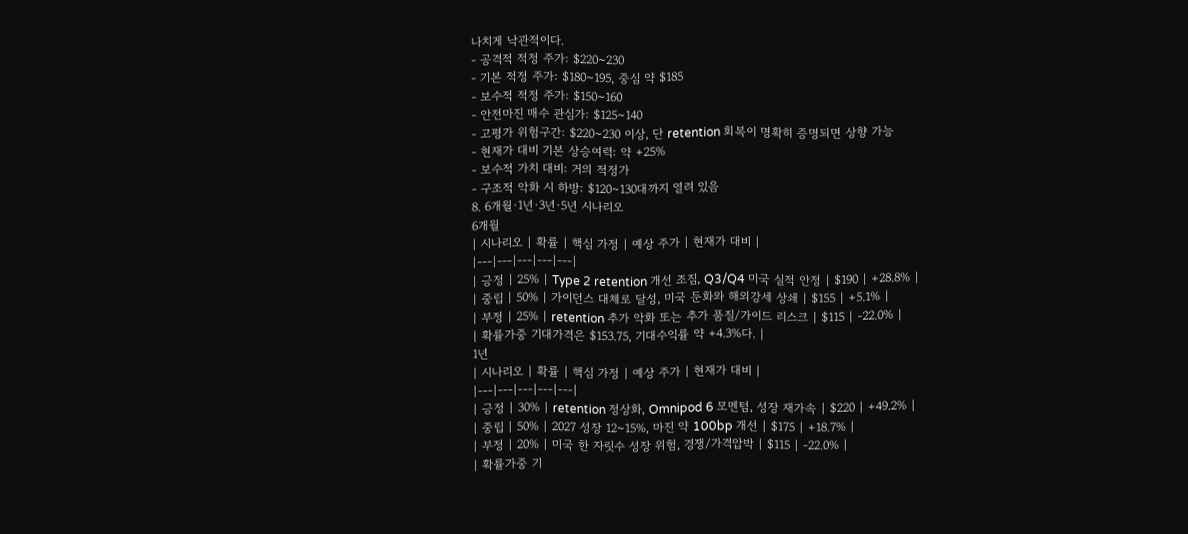나치게 낙관적이다.
- 공격적 적정 주가: $220~230
- 기본 적정 주가: $180~195, 중심 약 $185
- 보수적 적정 주가: $150~160
- 안전마진 매수 관심가: $125~140
- 고평가 위험구간: $220~230 이상, 단 retention 회복이 명확히 증명되면 상향 가능
- 현재가 대비 기본 상승여력: 약 +25%
- 보수적 가치 대비: 거의 적정가
- 구조적 악화 시 하방: $120~130대까지 열려 있음
8. 6개월·1년·3년·5년 시나리오
6개월
| 시나리오 | 확률 | 핵심 가정 | 예상 주가 | 현재가 대비 |
|---|---|---|---|---|
| 긍정 | 25% | Type 2 retention 개선 조짐, Q3/Q4 미국 실적 안정 | $190 | +28.8% |
| 중립 | 50% | 가이던스 대체로 달성, 미국 둔화와 해외강세 상쇄 | $155 | +5.1% |
| 부정 | 25% | retention 추가 악화 또는 추가 품질/가이드 리스크 | $115 | -22.0% |
| 확률가중 기대가격은 $153.75, 기대수익률 약 +4.3%다. |
1년
| 시나리오 | 확률 | 핵심 가정 | 예상 주가 | 현재가 대비 |
|---|---|---|---|---|
| 긍정 | 30% | retention 정상화, Omnipod 6 모멘텀, 성장 재가속 | $220 | +49.2% |
| 중립 | 50% | 2027 성장 12~15%, 마진 약 100bp 개선 | $175 | +18.7% |
| 부정 | 20% | 미국 한 자릿수 성장 위험, 경쟁/가격압박 | $115 | -22.0% |
| 확률가중 기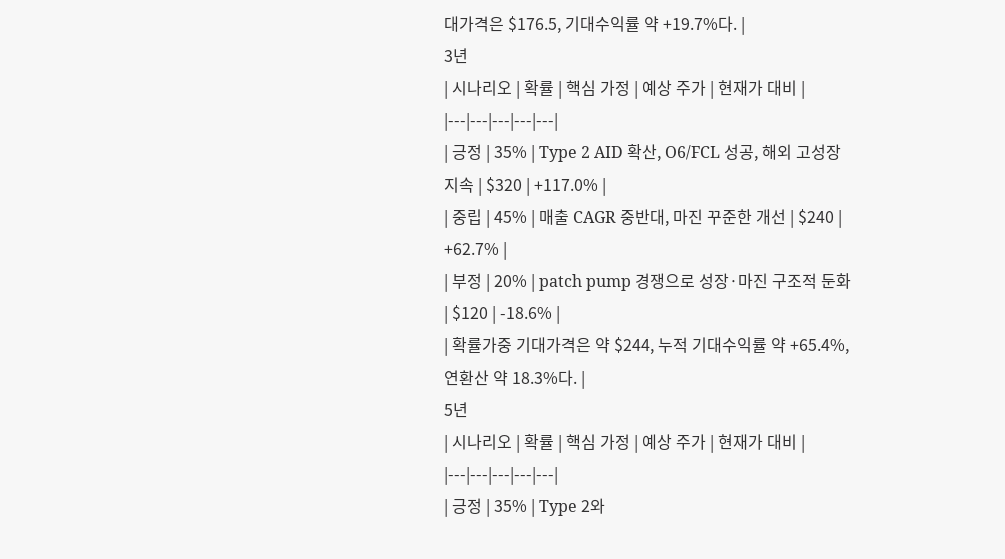대가격은 $176.5, 기대수익률 약 +19.7%다. |
3년
| 시나리오 | 확률 | 핵심 가정 | 예상 주가 | 현재가 대비 |
|---|---|---|---|---|
| 긍정 | 35% | Type 2 AID 확산, O6/FCL 성공, 해외 고성장 지속 | $320 | +117.0% |
| 중립 | 45% | 매출 CAGR 중반대, 마진 꾸준한 개선 | $240 | +62.7% |
| 부정 | 20% | patch pump 경쟁으로 성장·마진 구조적 둔화 | $120 | -18.6% |
| 확률가중 기대가격은 약 $244, 누적 기대수익률 약 +65.4%, 연환산 약 18.3%다. |
5년
| 시나리오 | 확률 | 핵심 가정 | 예상 주가 | 현재가 대비 |
|---|---|---|---|---|
| 긍정 | 35% | Type 2와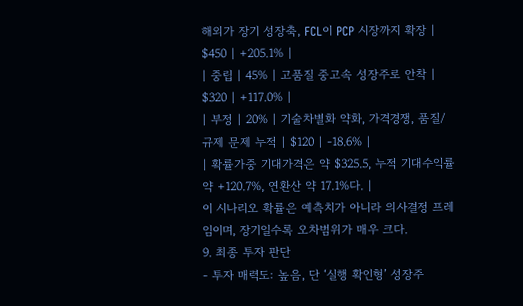해외가 장기 성장축, FCL이 PCP 시장까지 확장 | $450 | +205.1% |
| 중립 | 45% | 고품질 중고속 성장주로 안착 | $320 | +117.0% |
| 부정 | 20% | 기술차별화 약화, 가격경쟁, 품질/규제 문제 누적 | $120 | -18.6% |
| 확률가중 기대가격은 약 $325.5, 누적 기대수익률 약 +120.7%, 연환산 약 17.1%다. |
이 시나리오 확률은 예측치가 아니라 의사결정 프레임이며, 장기일수록 오차범위가 매우 크다.
9. 최종 투자 판단
- 투자 매력도: 높음, 단 ‘실행 확인형’ 성장주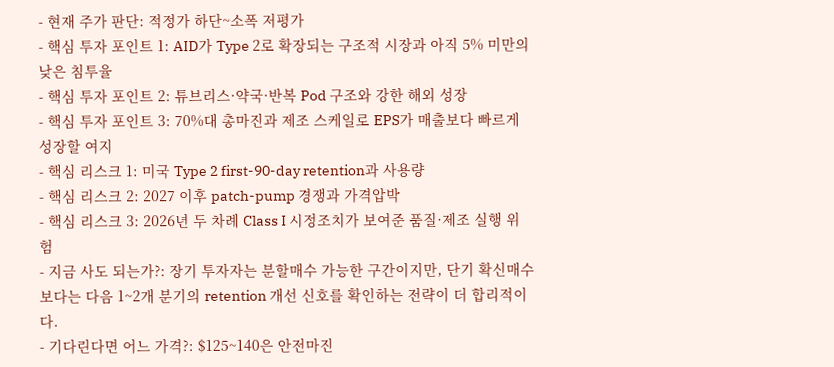- 현재 주가 판단: 적정가 하단~소폭 저평가
- 핵심 투자 포인트 1: AID가 Type 2로 확장되는 구조적 시장과 아직 5% 미만의 낮은 침투율
- 핵심 투자 포인트 2: 튜브리스·약국·반복 Pod 구조와 강한 해외 성장
- 핵심 투자 포인트 3: 70%대 총마진과 제조 스케일로 EPS가 매출보다 빠르게 성장할 여지
- 핵심 리스크 1: 미국 Type 2 first-90-day retention과 사용량
- 핵심 리스크 2: 2027 이후 patch-pump 경쟁과 가격압박
- 핵심 리스크 3: 2026년 두 차례 Class I 시정조치가 보여준 품질·제조 실행 위험
- 지금 사도 되는가?: 장기 투자자는 분할매수 가능한 구간이지만, 단기 확신매수보다는 다음 1~2개 분기의 retention 개선 신호를 확인하는 전략이 더 합리적이다.
- 기다린다면 어느 가격?: $125~140은 안전마진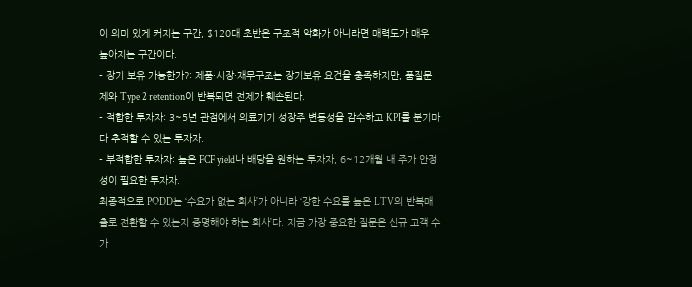이 의미 있게 커지는 구간, $120대 초반은 구조적 악화가 아니라면 매력도가 매우 높아지는 구간이다.
- 장기 보유 가능한가?: 제품·시장·재무구조는 장기보유 요건을 충족하지만, 품질문제와 Type 2 retention이 반복되면 전제가 훼손된다.
- 적합한 투자자: 3~5년 관점에서 의료기기 성장주 변동성을 감수하고 KPI를 분기마다 추적할 수 있는 투자자.
- 부적합한 투자자: 높은 FCF yield나 배당을 원하는 투자자, 6~12개월 내 주가 안정성이 필요한 투자자.
최종적으로 PODD는 ‘수요가 없는 회사’가 아니라 ‘강한 수요를 높은 LTV의 반복매출로 전환할 수 있는지 증명해야 하는 회사’다. 지금 가장 중요한 질문은 신규 고객 수가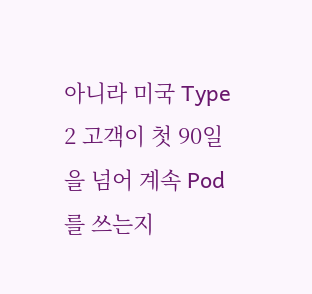아니라 미국 Type 2 고객이 첫 90일을 넘어 계속 Pod를 쓰는지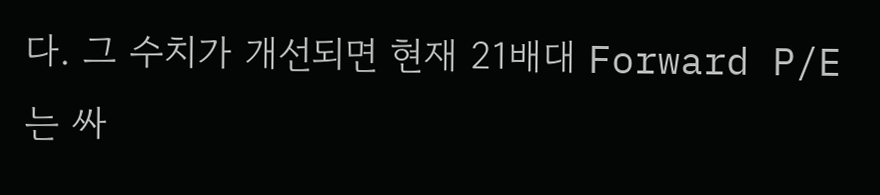다. 그 수치가 개선되면 현재 21배대 Forward P/E는 싸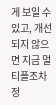게 보일 수 있고, 개선되지 않으면 지금 멀티플조차 정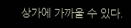상가에 가까울 수 있다.